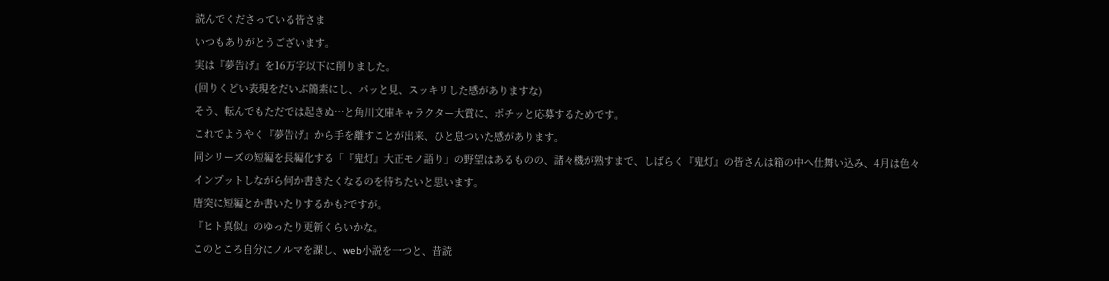読んでくださっている皆さま
いつもありがとうございます。
実は『夢告げ』を16万字以下に削りました。
(回りくどい表現をだいぶ簡素にし、パッと見、スッキリした感がありますな)
そう、転んでもただでは起きぬ…と角川文庫キャラクター大賞に、ポチッと応募するためです。
これでようやく『夢告げ』から手を離すことが出来、ひと息ついた感があります。
同シリーズの短編を長編化する「『鬼灯』大正モノ語り」の野望はあるものの、諸々機が熟すまで、しばらく『鬼灯』の皆さんは箱の中へ仕舞い込み、4月は色々インプットしながら何か書きたくなるのを待ちたいと思います。
唐突に短編とか書いたりするかも?ですが。
『ヒト真似』のゆったり更新くらいかな。
このところ自分にノルマを課し、web小説を一つと、昔読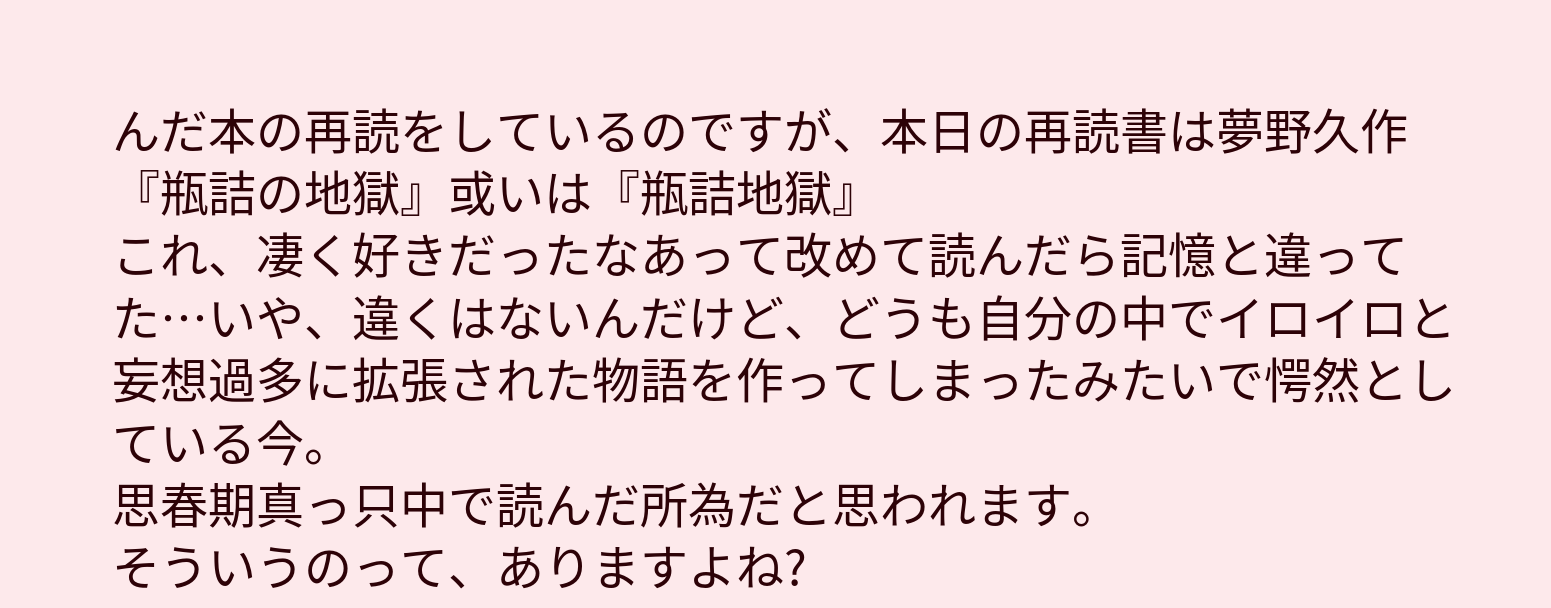んだ本の再読をしているのですが、本日の再読書は夢野久作『瓶詰の地獄』或いは『瓶詰地獄』
これ、凄く好きだったなあって改めて読んだら記憶と違ってた…いや、違くはないんだけど、どうも自分の中でイロイロと妄想過多に拡張された物語を作ってしまったみたいで愕然としている今。
思春期真っ只中で読んだ所為だと思われます。
そういうのって、ありますよね?